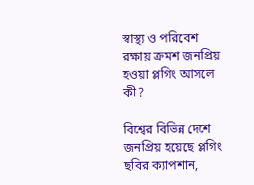স্বাস্থ্য ও পরিবেশ রক্ষায় ক্রমশ জনপ্রিয় হওয়া প্লগিং আসলে কী?

বিশ্বের বিভিন্ন দেশে জনপ্রিয় হয়েছে প্লগিং
ছবির ক্যাপশান,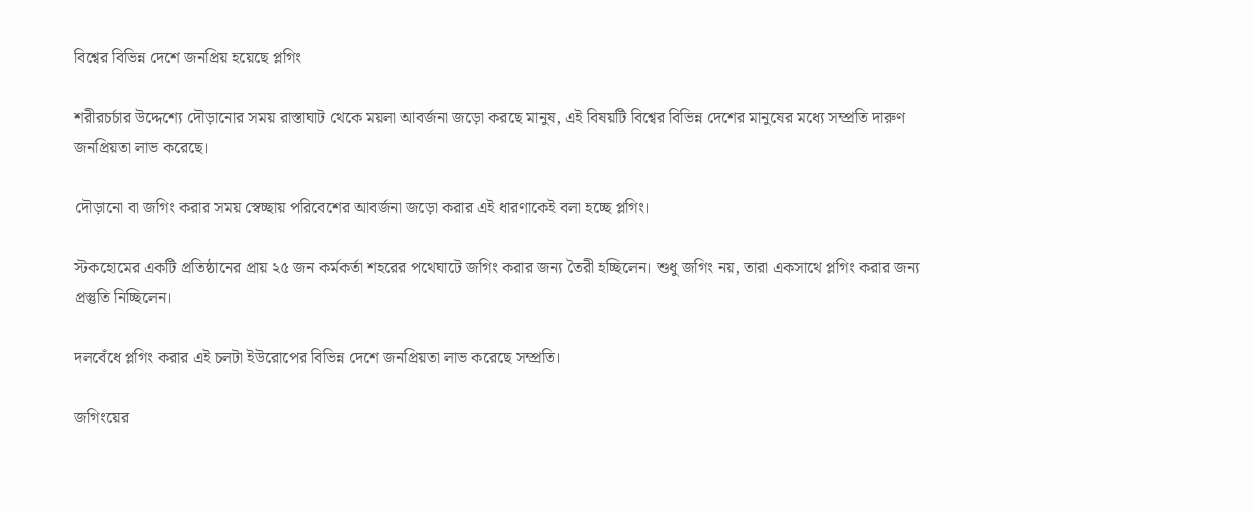বিশ্বের বিভিন্ন দেশে জনপ্রিয় হয়েছে প্লগিং

শরীরচর্চার উদ্দেশ্যে দৌড়ানোর সময় রাস্তাঘাট থেকে ময়লা আবর্জনা জড়ো করছে মানুষ, এই বিষয়টি বিশ্বের বিভিন্ন দেশের মানুষের মধ্যে সম্প্রতি দারুণ জনপ্রিয়তা লাভ করেছে।

দৌড়ানো বা জগিং করার সময় স্বেচ্ছায় পরিবেশের আবর্জনা জড়ো করার এই ধারণাকেই বলা হচ্ছে প্লগিং।

স্টকহোমের একটি প্রতিষ্ঠানের প্রায় ২৫ জন কর্মকর্তা শহরের পথেঘাটে জগিং করার জন্য তৈরী হচ্ছিলেন। শুধু জগিং নয়, তারা একসাথে প্লগিং করার জন্য প্রস্তুতি নিচ্ছিলেন।

দলবেঁধে প্লগিং করার এই চলটা ইউরোপের বিভিন্ন দেশে জনপ্রিয়তা লাভ করেছে সম্প্রতি।

জগিংয়ের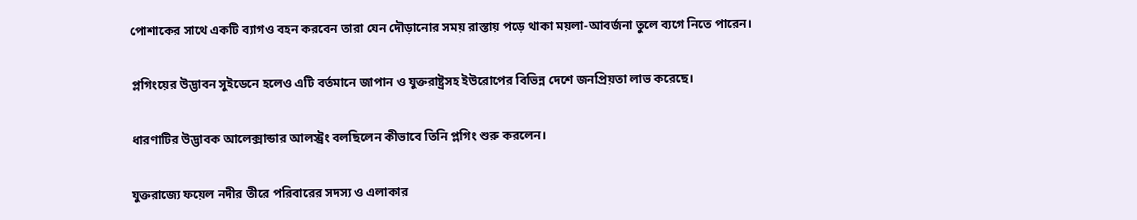পোশাকের সাথে একটি ব্যাগও বহন করবেন তারা যেন দৌড়ানোর সময় রাস্তায় পড়ে থাকা ময়লা-আবর্জনা তুলে ব্যগে নিতে পারেন।

প্লগিংয়ের উদ্ভাবন সুইডেনে হলেও এটি বর্তমানে জাপান ও যুক্তরাষ্ট্রসহ ইউরোপের বিভিন্ন দেশে জনপ্রিয়তা লাভ করেছে।

ধারণাটির উদ্ভাবক আলেক্সান্ডার আলস্ট্রং বলছিলেন কীভাবে তিনি প্লগিং শুরু করলেন।

যুক্তরাজ্যে ফয়েল নদীর তীরে পরিবারের সদস্য ও এলাকার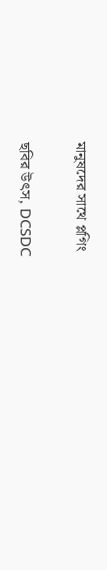মানুষদের সাথে প্লগিং

ছবির উৎস, DCSDC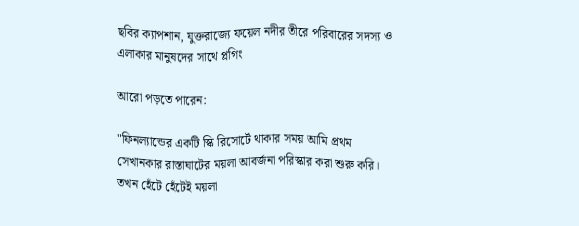ছবির ক্যাপশান, যুক্তরাজ্যে ফয়েল নদীর তীরে পরিবারের সদস্য ও এলাকার মানুষদের সাথে প্লগিং

আরো পড়তে পারেন:

"ফিনল্যান্ডের একটি স্কি রিসোর্টে থাকার সময় আমি প্রথম সেখানকার রাস্তাঘাটের ময়লা আবর্জনা পরিস্কার করা শুরু করি। তখন হেঁটে হেঁটেই ময়লা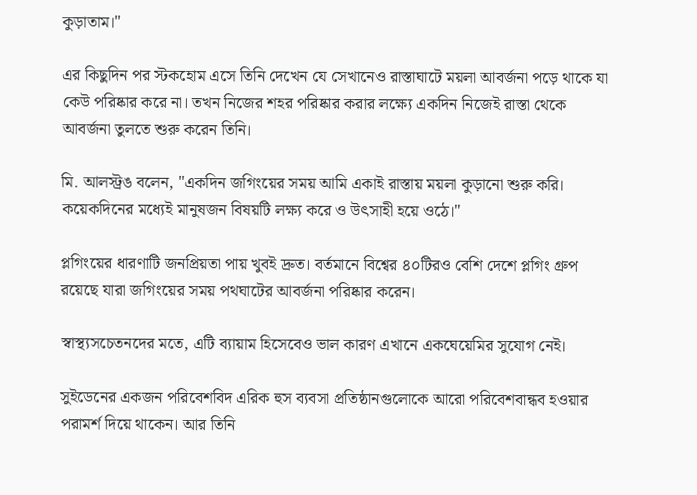কুড়াতাম।"

এর কিছুদিন পর স্টকহোম এসে তিনি দেখেন যে সেখানেও রাস্তাঘাটে ময়লা আবর্জনা পড়ে থাকে যা কেউ পরিষ্কার করে না। তখন নিজের শহর পরিষ্কার করার লক্ষ্যে একদিন নিজেই রাস্তা থেকে আবর্জনা তুলতে শুরু করেন তিনি।

মি. আলস্ট্রঙ বলেন, "একদিন জগিংয়ের সময় আমি একাই রাস্তায় ময়লা কুড়ানো শুরু করি। কয়েকদিনের মধ্যেই মানুষজন বিষয়টি লক্ষ্য করে ও উৎসাহী হয়ে ওঠে।"

প্লগিংয়ের ধারণাটি জনপ্রিয়তা পায় খুবই দ্রুত। বর্তমানে বিশ্বের ৪০টিরও বেশি দেশে প্লগিং গ্রুপ রয়েছে যারা জগিংয়ের সময় পথঘাটের আবর্জনা পরিষ্কার করেন।

স্বাস্থ্যসচেতনদের মতে, এটি ব্যায়াম হিসেবেও ভাল কারণ এখানে একঘেয়েমির সুযোগ নেই।

সুইডেনের একজন পরিবেশবিদ এরিক হুস ব্যবসা প্রতিষ্ঠানগুলোকে আরো পরিবেশবান্ধব হওয়ার পরামর্শ দিয়ে থাকেন। আর তিনি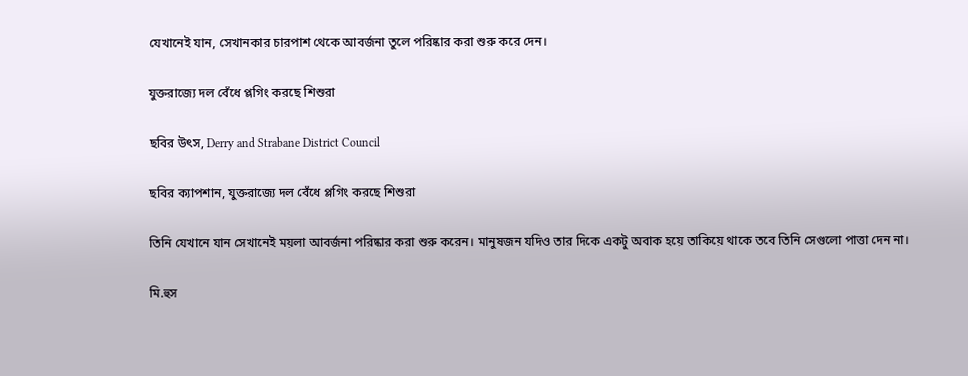যেখানেই যান, সেখানকার চারপাশ থেকে আবর্জনা তুলে পরিষ্কার করা শুরু করে দেন।

যুক্তরাজ্যে দল বেঁধে প্লগিং করছে শিশুরা

ছবির উৎস, Derry and Strabane District Council

ছবির ক্যাপশান, যুক্তরাজ্যে দল বেঁধে প্লগিং করছে শিশুরা

তিনি যেখানে যান সেখানেই ময়লা আবর্জনা পরিষ্কার করা শুরু করেন। মানুষজন যদিও তার দিকে একটু অবাক হয়ে তাকিয়ে থাকে তবে তিনি সেগুলো পাত্তা দেন না।

মি.হুস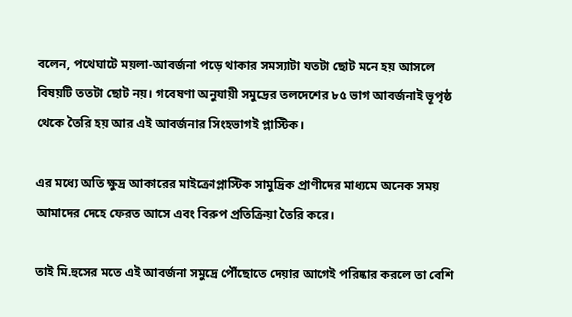বলেন, পথেঘাটে ময়লা-আবর্জনা পড়ে থাকার সমস্যাটা যতটা ছোট মনে হয় আসলে বিষয়টি ততটা ছোট নয়। গবেষণা অনুযায়ী সমুদ্রের তলদেশের ৮৫ ভাগ আবর্জনাই ভূপৃষ্ঠ থেকে তৈরি হয় আর এই আবর্জনার সিংহভাগই প্লাস্টিক।

এর মধ্যে অতি ক্ষুদ্র আকারের মাইক্রোপ্লাস্টিক সামুদ্রিক প্রাণীদের মাধ্যমে অনেক সময় আমাদের দেহে ফেরত আসে এবং বিরুপ প্রতিক্রিয়া তৈরি করে।

তাই মি.হুসের মতে এই আবর্জনা সমুদ্রে পৌঁছোতে দেয়ার আগেই পরিষ্কার করলে তা বেশি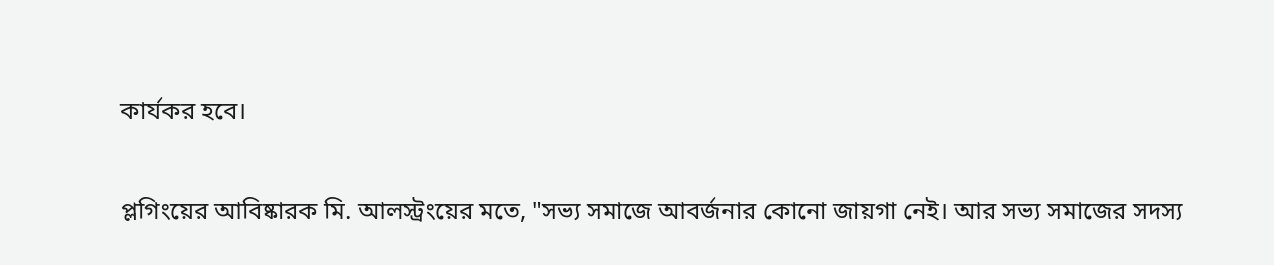কার্যকর হবে।

প্লগিংয়ের আবিষ্কারক মি. আলস্ট্রংয়ের মতে, "সভ্য সমাজে আবর্জনার কোনো জায়গা নেই। আর সভ্য সমাজের সদস্য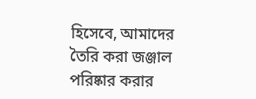হিসেবে, আমাদের তৈরি করা জঞ্জাল পরিষ্কার করার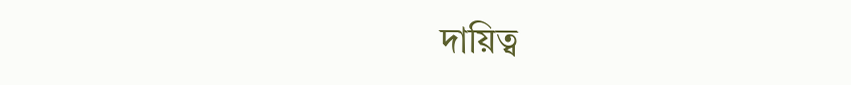দায়িত্ব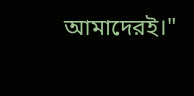আমাদেরই।"